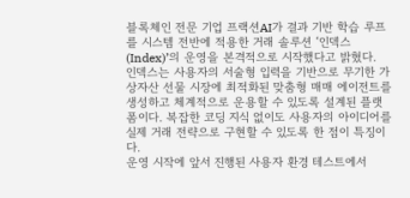블록체인 전문 기업 프랙션AI가 결과 기반 학습 루프를 시스템 전반에 적용한 거래 솔루션 ‘인덱스(Index)’의 운영을 본격적으로 시작했다고 밝혔다.
인덱스는 사용자의 서술형 입력을 기반으로 무기한 가상자산 선물 시장에 최적화된 맞춤형 매매 에이전트를 생성하고 체계적으로 운용할 수 있도록 설계된 플랫폼이다. 복잡한 코딩 지식 없이도 사용자의 아이디어를 실제 거래 전략으로 구현할 수 있도록 한 점이 특징이다.
운영 시작에 앞서 진행된 사용자 환경 테스트에서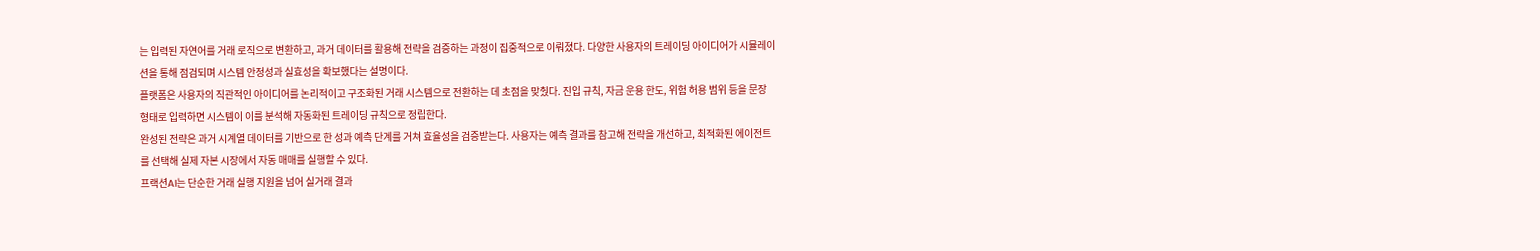는 입력된 자연어를 거래 로직으로 변환하고, 과거 데이터를 활용해 전략을 검증하는 과정이 집중적으로 이뤄졌다. 다양한 사용자의 트레이딩 아이디어가 시뮬레이션을 통해 점검되며 시스템 안정성과 실효성을 확보했다는 설명이다.
플랫폼은 사용자의 직관적인 아이디어를 논리적이고 구조화된 거래 시스템으로 전환하는 데 초점을 맞췄다. 진입 규칙, 자금 운용 한도, 위험 허용 범위 등을 문장 형태로 입력하면 시스템이 이를 분석해 자동화된 트레이딩 규칙으로 정립한다.
완성된 전략은 과거 시계열 데이터를 기반으로 한 성과 예측 단계를 거쳐 효율성을 검증받는다. 사용자는 예측 결과를 참고해 전략을 개선하고, 최적화된 에이전트를 선택해 실제 자본 시장에서 자동 매매를 실행할 수 있다.
프랙션AI는 단순한 거래 실행 지원을 넘어 실거래 결과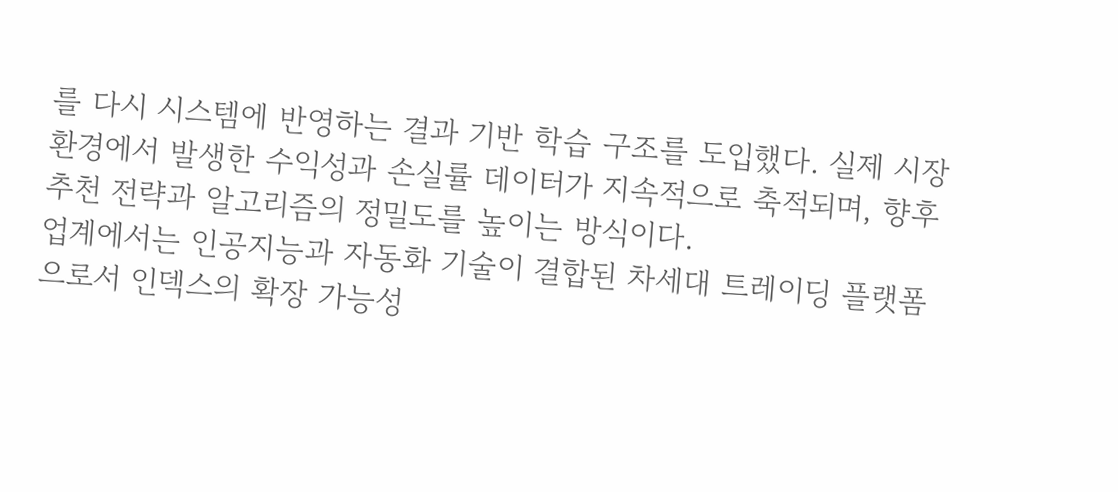를 다시 시스템에 반영하는 결과 기반 학습 구조를 도입했다. 실제 시장 환경에서 발생한 수익성과 손실률 데이터가 지속적으로 축적되며, 향후 추천 전략과 알고리즘의 정밀도를 높이는 방식이다.
업계에서는 인공지능과 자동화 기술이 결합된 차세대 트레이딩 플랫폼으로서 인덱스의 확장 가능성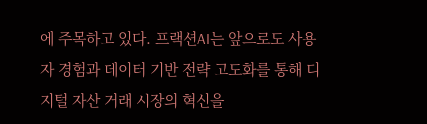에 주목하고 있다. 프랙션AI는 앞으로도 사용자 경험과 데이터 기반 전략 고도화를 통해 디지털 자산 거래 시장의 혁신을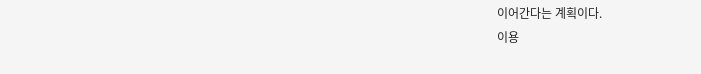이어간다는 계획이다.
이용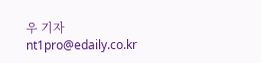우 기자 nt1pro@edaily.co.kr